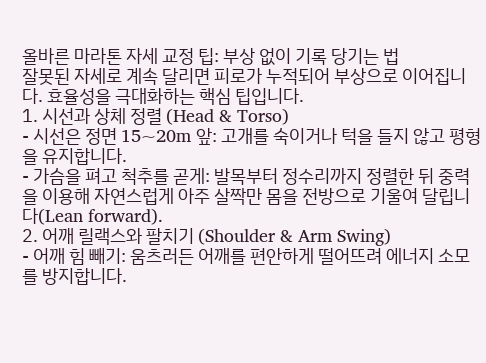올바른 마라톤 자세 교정 팁: 부상 없이 기록 당기는 법
잘못된 자세로 계속 달리면 피로가 누적되어 부상으로 이어집니다. 효율성을 극대화하는 핵심 팁입니다.
1. 시선과 상체 정렬 (Head & Torso)
- 시선은 정면 15~20m 앞: 고개를 숙이거나 턱을 들지 않고 평형을 유지합니다.
- 가슴을 펴고 척추를 곧게: 발목부터 정수리까지 정렬한 뒤 중력을 이용해 자연스럽게 아주 살짝만 몸을 전방으로 기울여 달립니다(Lean forward).
2. 어깨 릴랙스와 팔치기 (Shoulder & Arm Swing)
- 어깨 힘 빼기: 움츠러든 어깨를 편안하게 떨어뜨려 에너지 소모를 방지합니다.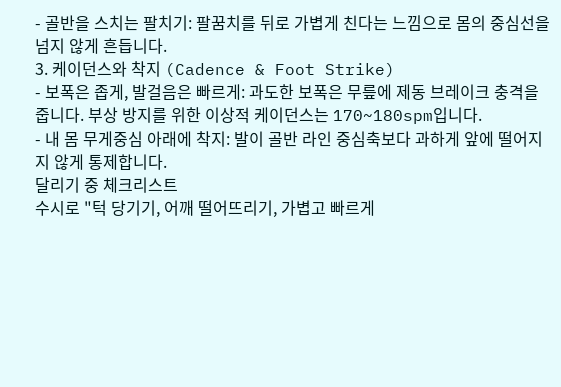- 골반을 스치는 팔치기: 팔꿈치를 뒤로 가볍게 친다는 느낌으로 몸의 중심선을 넘지 않게 흔듭니다.
3. 케이던스와 착지 (Cadence & Foot Strike)
- 보폭은 좁게, 발걸음은 빠르게: 과도한 보폭은 무릎에 제동 브레이크 충격을 줍니다. 부상 방지를 위한 이상적 케이던스는 170~180spm입니다.
- 내 몸 무게중심 아래에 착지: 발이 골반 라인 중심축보다 과하게 앞에 떨어지지 않게 통제합니다.
달리기 중 체크리스트
수시로 "턱 당기기, 어깨 떨어뜨리기, 가볍고 빠르게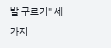발 구르기" 세 가지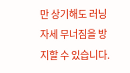만 상기해도 러닝 자세 무너짐을 방지할 수 있습니다.